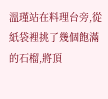溫瑾站在料理台旁,從紙袋裡挑了幾個飽滿的石榴,將頂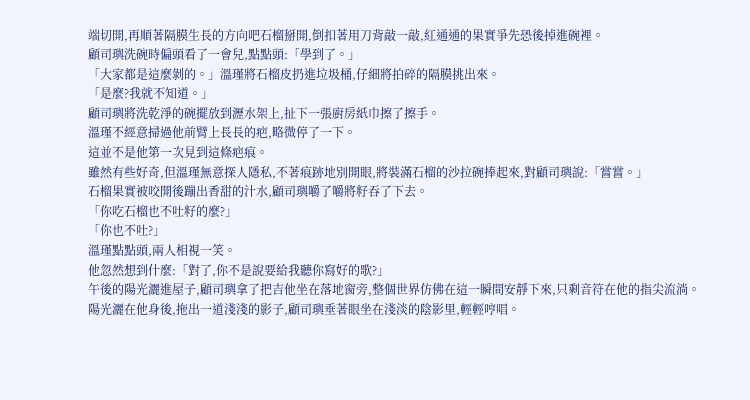端切開,再順著隔膜生長的方向吧石榴掰開,倒扣著用刀背敲一敲,紅通通的果實爭先恐後掉進碗裡。
顧司璵洗碗時偏頭看了一會兒,點點頭:「學到了。」
「大家都是這麼剝的。」溫瑾將石榴皮扔進垃圾桶,仔細將拍碎的隔膜挑出來。
「是麼?我就不知道。」
顧司璵將洗乾淨的碗擺放到瀝水架上,扯下一張廚房紙巾擦了擦手。
溫瑾不經意掃過他前臂上長長的疤,略微停了一下。
這並不是他第一次見到這條疤痕。
雖然有些好奇,但溫瑾無意探人隱私,不著痕跡地別開眼,將裝滿石榴的沙拉碗捧起來,對顧司璵說:「嘗嘗。」
石榴果實被咬開後蹦出香甜的汁水,顧司璵嚼了嚼將籽吞了下去。
「你吃石榴也不吐籽的麼?」
「你也不吐?」
溫瑾點點頭,兩人相視一笑。
他忽然想到什麼:「對了,你不是說要給我聽你寫好的歌?」
午後的陽光灑進屋子,顧司璵拿了把吉他坐在落地窗旁,整個世界仿佛在這一瞬間安靜下來,只剩音符在他的指尖流淌。
陽光灑在他身後,拖出一道淺淺的影子,顧司璵垂著眼坐在淺淡的陰影里,輕輕哼唱。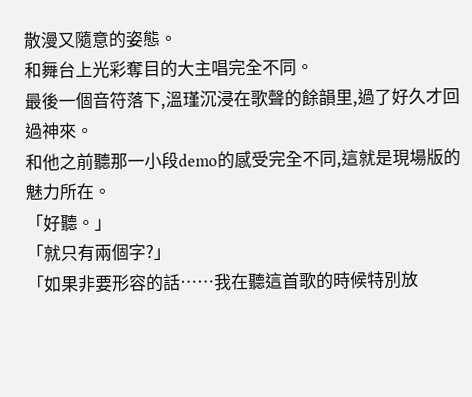散漫又隨意的姿態。
和舞台上光彩奪目的大主唱完全不同。
最後一個音符落下,溫瑾沉浸在歌聲的餘韻里,過了好久才回過神來。
和他之前聽那一小段demo的感受完全不同,這就是現場版的魅力所在。
「好聽。」
「就只有兩個字?」
「如果非要形容的話……我在聽這首歌的時候特別放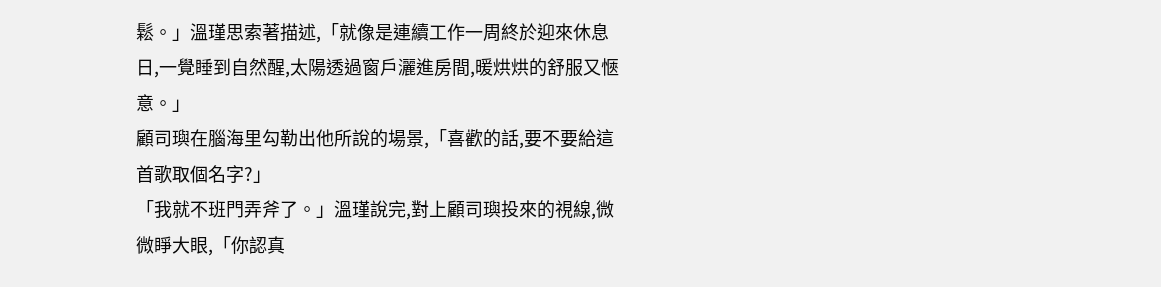鬆。」溫瑾思索著描述,「就像是連續工作一周終於迎來休息日,一覺睡到自然醒,太陽透過窗戶灑進房間,暖烘烘的舒服又愜意。」
顧司璵在腦海里勾勒出他所說的場景,「喜歡的話,要不要給這首歌取個名字?」
「我就不班門弄斧了。」溫瑾說完,對上顧司璵投來的視線,微微睜大眼,「你認真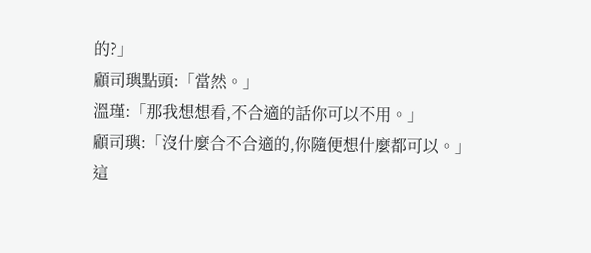的?」
顧司璵點頭:「當然。」
溫瑾:「那我想想看,不合適的話你可以不用。」
顧司璵:「沒什麼合不合適的,你隨便想什麼都可以。」
這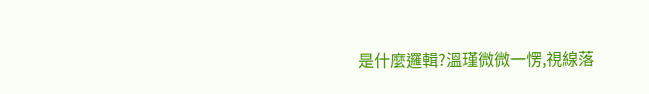是什麼邏輯?溫瑾微微一愣,視線落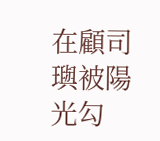在顧司璵被陽光勾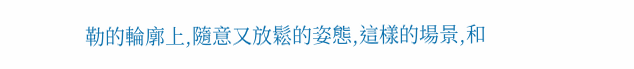勒的輪廓上,隨意又放鬆的姿態,這樣的場景,和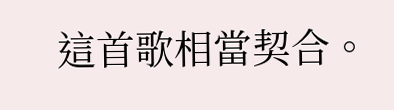這首歌相當契合。